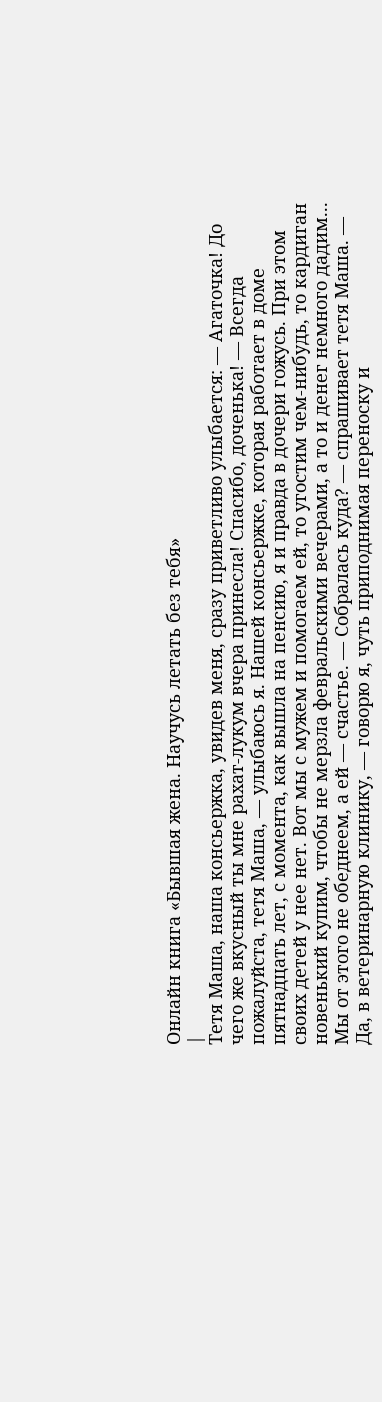Онлайн книга «Бывшая жена. Научусь летать без тебя»
|
Тетя Маша, наша консьержка, увидев меня, сразу приветливо улыбается: — Агаточка! До чего же вкусный ты мне рахат-лукум вчера принесла! Спасибо, доченька! — Всегда пожалуйста, тетя Маша, — улыбаюсь я. Нашей консьержке, которая работает в доме пятнадцать лет, с момента, как вышла на пенсию, я и правда в дочери гожусь. При этом своих детей у нее нет. Вот мы с мужем и помогаем ей, то угостим чем-нибудь, то кардиган новенький купим, чтобы не мерзла февральскими вечерами, а то и денег немного дадим... Мы от этого не обеднеем, а ей — счастье. — Собралась куда? — спрашивает тетя Маша. — Да, в ветеринарную клинику, — говорю я, чуть приподнимая переноску и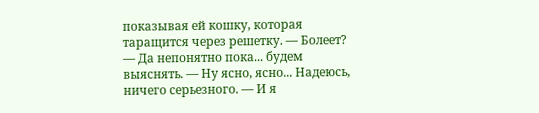показывая ей кошку, которая таращится через решетку. — Болеет? — Да непонятно пока... будем выяснять. — Ну ясно, ясно... Надеюсь, ничего серьезного. — И я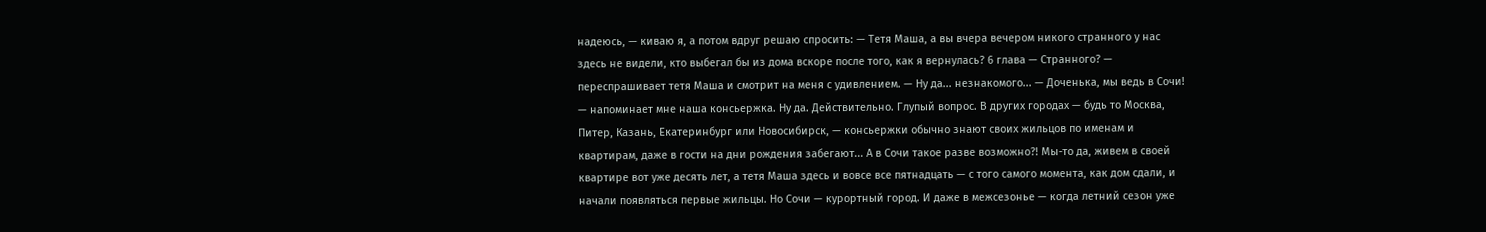надеюсь, — киваю я, а потом вдруг решаю спросить: — Тетя Маша, а вы вчера вечером никого странного у нас здесь не видели, кто выбегал бы из дома вскоре после того, как я вернулась? 6 глава — Странного? — переспрашивает тетя Маша и смотрит на меня с удивлением. — Ну да... незнакомого... — Доченька, мы ведь в Сочи! — напоминает мне наша консьержка. Ну да. Действительно. Глупый вопрос. В других городах — будь то Москва, Питер, Казань, Екатеринбург или Новосибирск, — консьержки обычно знают своих жильцов по именам и квартирам, даже в гости на дни рождения забегают... А в Сочи такое разве возможно?! Мы-то да, живем в своей квартире вот уже десять лет, а тетя Маша здесь и вовсе все пятнадцать — с того самого момента, как дом сдали, и начали появляться первые жильцы. Но Сочи — курортный город. И даже в межсезонье — когда летний сезон уже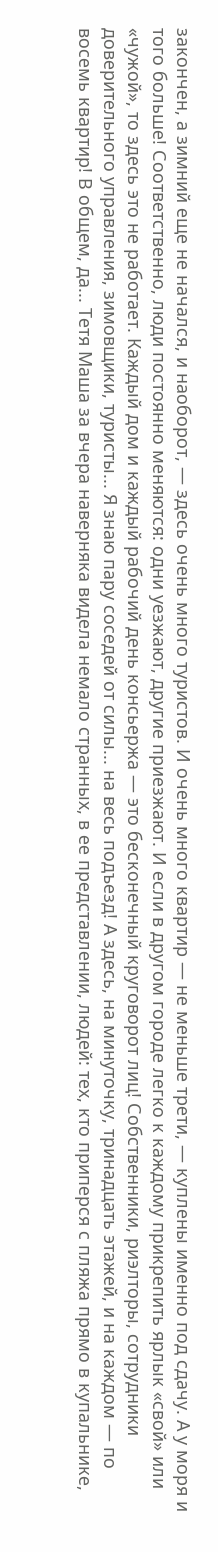закончен, а зимний еще не начался, и наоборот, — здесь очень много туристов. И очень много квартир — не меньше трети, — куплены именно под сдачу. А у моря и того больше! Соответственно, люди постоянно меняются: одни уезжают, другие приезжают. И если в другом городе легко к каждому прикрепить ярлык «свой» или «чужой», то здесь это не работает. Каждый дом и каждый рабочий день консьержа — это бесконечный круговорот лиц! Собственники, риэлторы, сотрудники доверительного управления, зимовщики, туристы... Я знаю пару соседей от силы... на весь подъезд! А здесь, на минуточку, тринадцать этажей, и на каждом — по восемь квартир! В общем, да... Тетя Маша за вчера наверняка видела немало странных, в ее представлении, людей: тех, кто приперся с пляжа прямо в купальнике,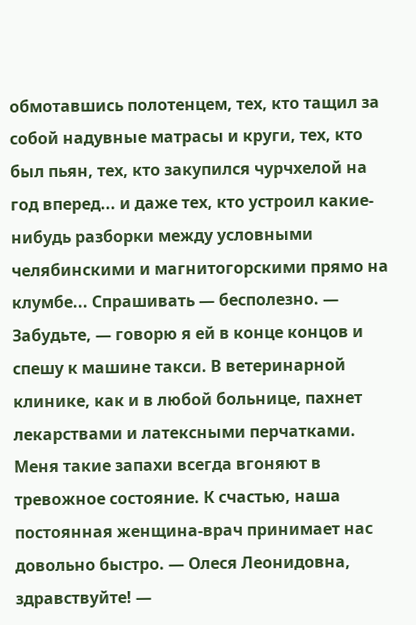обмотавшись полотенцем, тех, кто тащил за собой надувные матрасы и круги, тех, кто был пьян, тех, кто закупился чурчхелой на год вперед... и даже тех, кто устроил какие-нибудь разборки между условными челябинскими и магнитогорскими прямо на клумбе... Спрашивать — бесполезно. — Забудьте, — говорю я ей в конце концов и спешу к машине такси. В ветеринарной клинике, как и в любой больнице, пахнет лекарствами и латексными перчатками. Меня такие запахи всегда вгоняют в тревожное состояние. К счастью, наша постоянная женщина-врач принимает нас довольно быстро. — Олеся Леонидовна, здравствуйте! —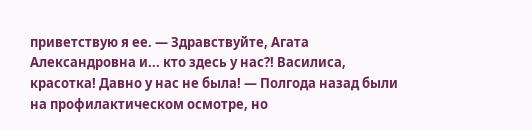приветствую я ее. — Здравствуйте, Агата Александровна и... кто здесь у нас?! Василиса, красотка! Давно у нас не была! — Полгода назад были на профилактическом осмотре, но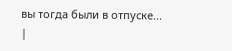вы тогда были в отпуске... |